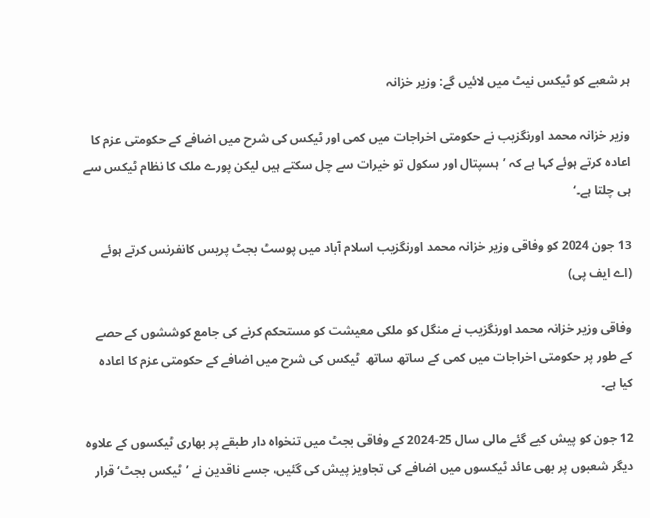ہر شعبے کو ٹیکس نیٹ میں لائیں گے: وزیر خزانہ

وزیر خزانہ محمد اورنگزیب نے حکومتی اخراجات میں کمی اور ٹیکس کی شرح میں اضافے کے حکومتی عزم کا اعادہ کرتے ہوئے کہا ہے کہ ’ہسپتال اور سکول تو خیرات سے چل سکتے ہیں لیکن پورے ملک کا نظام ٹیکس سے ہی چلتا ہے۔‘

13 جون 2024 کو وفاقی وزیر خزانہ محمد اورنگزیب اسلام آباد میں پوسٹ بجٹ پریس کانفرنس کرتے ہوئے (اے ایف پی)

وفاقی وزیر خزانہ محمد اورنگزیب نے منگل کو ملکی معیشت کو مستحکم کرنے کی جامع کوششوں کے حصے کے طور پر حکومتی اخراجات میں کمی کے ساتھ ساتھ  ٹیکس کی شرح میں اضافے کے حکومتی عزم کا اعادہ کیا ہے۔

12 جون کو پیش کیے گئے مالی سال 25-2024 کے وفاقی بجٹ میں تنخواہ دار طبقے پر بھاری ٹیکسوں کے علاوہ دیگر شعبوں پر بھی عائد ٹیکسوں میں اضافے کی تجاویز پیش کی گئیں، جسے ناقدین نے ’ٹیکس بجٹ‘ قرار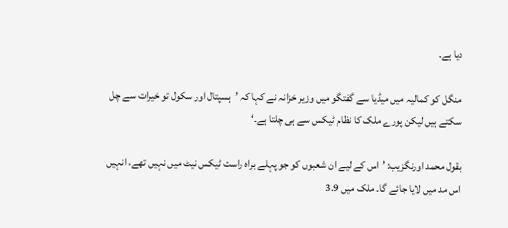دیا ہے۔

منگل کو کمالیہ میں میڈیا سے گفتگو میں وزیر خزانہ نے کہا کہ ’ہسپتال اور سکول تو خیرات سے چل سکتے ہیں لیکن پورے ملک کا نظام ٹیکس سے ہی چلتا ہے۔‘

بقول محمد اورنگزیب: ’اس کے لیے ان شعبوں کو جو پہلے براہ راست ٹیکس نیٹ میں نہیں تھے، انہیں اس مد میں لایا جائے گا۔ ملک میں 3.9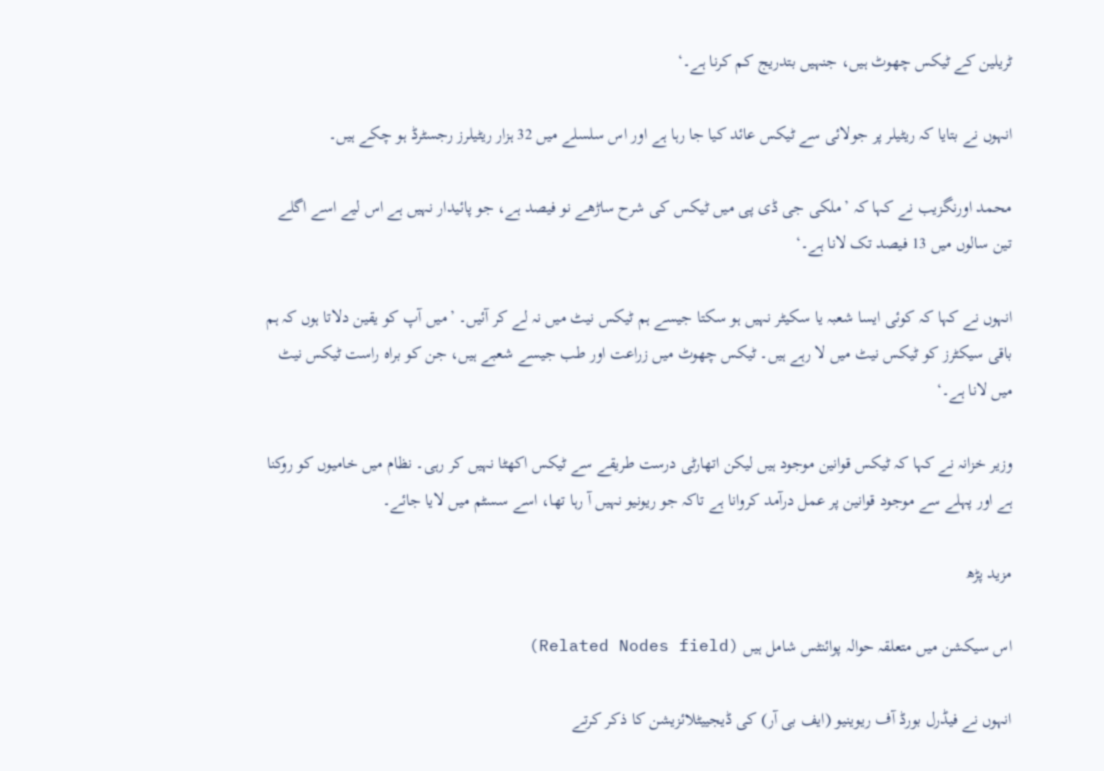ٹریلین کے ٹیکس چھوٹ ہیں، جنہیں بتدریج کم کرنا ہے۔‘

انہوں نے بتایا کہ ریٹیلر پر جولائی سے ٹیکس عائد کیا جا رہا ہے اور اس سلسلے میں 32 ہزار ریٹیلرز رجسٹرڈ ہو چکے ہیں۔

محمد اورنگزیب نے کہا کہ ’ملکی جی ڈی پی میں ٹیکس کی شرح ساڑھے نو فیصد ہے، جو پائیدار نہیں ہے اس لیے اسے اگلے تین سالوں میں 13 فیصد تک لانا ہے۔‘

انہوں نے کہا کہ کوئی ایسا شعبہ یا سکیٹر نہیں ہو سکتا جیسے ہم ٹیکس نیٹ میں نہ لے کر آئیں۔ ’میں آپ کو یقین دلاتا ہوں کہ ہم باقی سیکٹرز کو ٹیکس نیٹ میں لا رہے ہیں۔ ٹیکس چھوٹ میں زراعت اور طب جیسے شعبے ہیں، جن کو براہ راست ٹیکس نیٹ میں لانا ہے۔‘

وزیر خزانہ نے کہا کہ ٹیکس قوانین موجود ہیں لیکن اتھارٹی درست طریقے سے ٹیکس اکھٹا نہیں کر رہی۔ نظام میں خامیوں کو روکنا ہے اور پہلے سے موجود قوانین پر عمل درآمد کروانا ہے تاکہ جو ریونیو نہیں آ رہا تھا، اسے سسٹم میں لایا جائے۔

مزید پڑھ

اس سیکشن میں متعلقہ حوالہ پوائنٹس شامل ہیں (Related Nodes field)

انہوں نے فیڈرل بورڈ آف ریوینیو (ایف بی آر) کی ڈیجییٹلائزیشن کا ذکر کرتے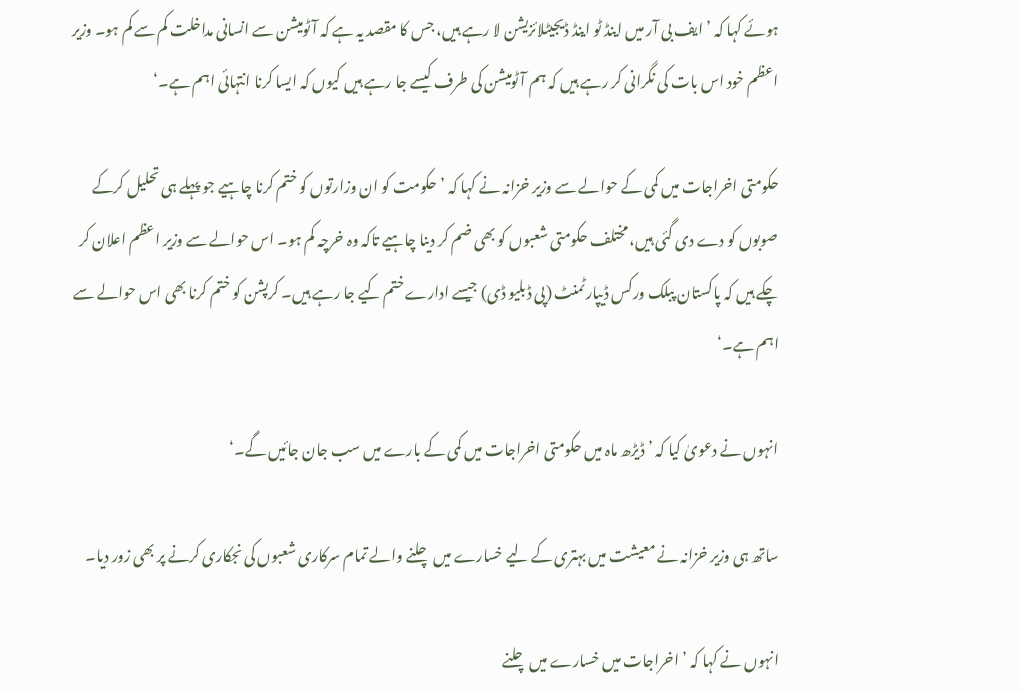ہوئے کہا کہ ’ایف بی آر میں اینڈ ٹو اینڈ ڈیجیٹلائزیشن لا رہے ہیں، جس کا مقصد یہ ہے کہ آٹومیشن سے انسانی مداخلت کم سے کم ہو۔ وزیر اعظم خود اس بات کی نگرانی کر رہے ہیں کہ ہم آٹومیشن کی طرف کیسے جا رہے ہیں کیوں کہ ایسا کرنا انتہائی اہم ہے۔‘

حکومتی اخراجات میں کمی کے حوالے سے وزیر خزانہ نے کہا کہ ’حکومت کو ان وزارتوں کو ختم کرنا چاہیے جو پہلے ہی تحلیل کرکے صوبوں کو دے دی گئی ہیں، مختلف حکومتی شعبوں کو بھی ضم کر دینا چاہیے تاکہ وہ خرچہ کم ہو۔ اس حوالے سے وزیر اعظم اعلان کر چکے ہیں کہ پاکستان پبلک ورکس ڈیپارٹمنٹ (پی ڈبلیو ڈی) جیسے ادارے ختم کیے جا رہے ہیں۔ کرپشن کو ختم کرنا بھی اس حوالے سے اہم ہے۔‘

انہوں نے دعویٰ کیا کہ ’ڈیڑھ ماہ میں حکومتی اخراجات میں کمی کے بارے میں سب جان جائیں گے۔‘

ساتھ ہی وزیر خزانہ نے معیشت میں بہتری کے لیے خسارے میں چلنے والے تمام سرکاری شعبوں کی نجکاری کرنے پر بھی زور دیا۔

انہوں نے کہا کہ ’اخراجات میں خسارے میں چلنے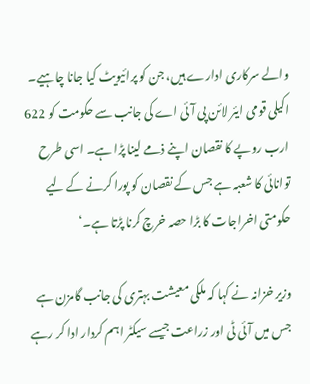والے سرکاری ادارے ہیں، جن کو پرائیویٹ کیا جانا چاہیے۔ اکیلی قومی ایئر لائن پی آئی اے کی جانب سے حکومت کو 622 ارب روپے کا نقصان اپنے ذمے لینا پڑا ہے۔ اسی طرح توانائی کا شعبہ ہے جس کے نقصان کو پورا کرنے کے لیے حکومتی اخراجات کا بڑا حصہ خرچ کرنا پڑتا ہے۔‘

وزیر خزانہ نے کہا کہ ملکی معیشت بہتری کی جانب گامزن ہے جس میں آئی ٹی اور زراعت جیسے سیکٹر اہم کردار ادا کر رہے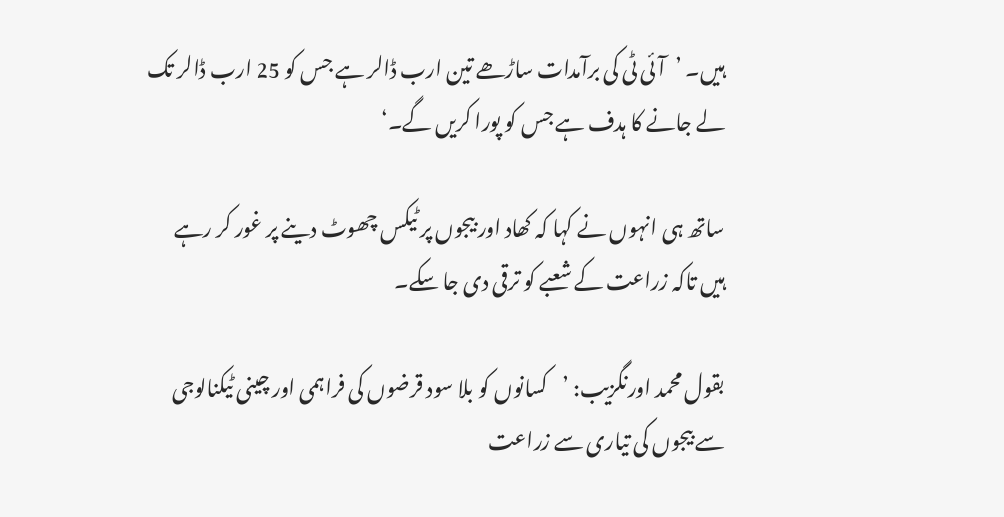ہیں۔ ’آئی ٹی کی برآمدات ساڑھے تین ارب ڈالر ہے جس کو 25 ارب ڈالر تک لے جانے کا ہدف ہے جس کو پورا کریں گے۔‘

ساتھ ہی انہوں نے کہا کہ کھاد اور بیجوں پر ٹیکس چھوٹ دینے پر غور کر رہے ہیں تاکہ زراعت کے شعبے کو ترقی دی جا سکے۔

بقول محمد اورنگزیب: ’کسانوں کو بلا سود قرضوں کی فراہمی اور چینی ٹیکنالوجی سے بیجوں کی تیاری سے زراعت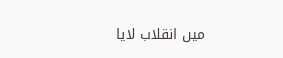میں انقلاب لایا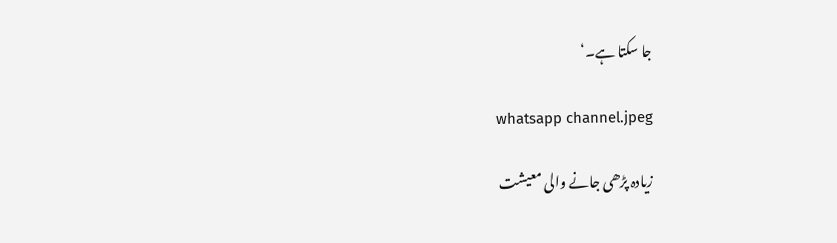جا سکتا ہے۔‘

whatsapp channel.jpeg

زیادہ پڑھی جانے والی معیشت